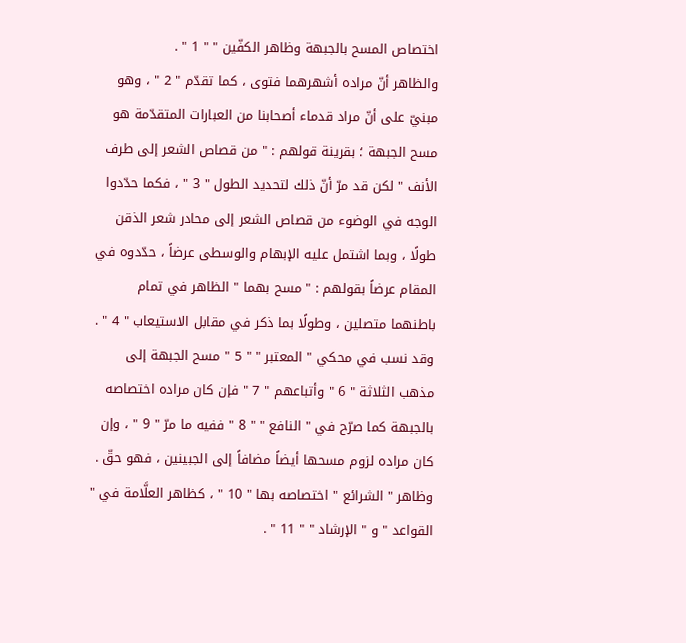اختصاص المسح بالجبهة وظاهر الكفّين " " 1 " .
والظاهر أنّ مراده أشهرهما فتوى ، كما تقدّم " 2 " ، وهو مبنيّ على أنّ مراد قدماء أصحابنا من العبارات المتقدّمة هو مسح الجبهة ؛ بقرينة قولهم : " من قصاص الشعر إلى طرف الأنف " لكن قد مرّ أنّ ذلك لتحديد الطول " 3 " ، فكما حدّدوا الوجه في الوضوء من قصاص الشعر إلى محادر شعر الذقن طولًا ، وبما اشتمل عليه الإبهام والوسطى عرضاً ، حدّدوه في المقام عرضاً بقولهم : " مسح بهما " الظاهر في تمام باطنهما متصلين ، وطولًا بما ذكر في مقابل الاستيعاب " 4 " .
وقد نسب في محكي " المعتبر " " 5 " مسح الجبهة إلى مذهب الثلاثة " 6 " وأتباعهم " 7 " فإن كان مراده اختصاصه بالجبهة كما صرّح في " النافع " " 8 " ففيه ما مرّ " 9 " ، وإن كان مراده لزوم مسحها أيضاً مضافاً إلى الجبينين ، فهو حقّ .
وظاهر " الشرائع " اختصاصه بها " 10 " ، كظاهر العلَّامة في " القواعد " و " الإرشاد " " 11 " .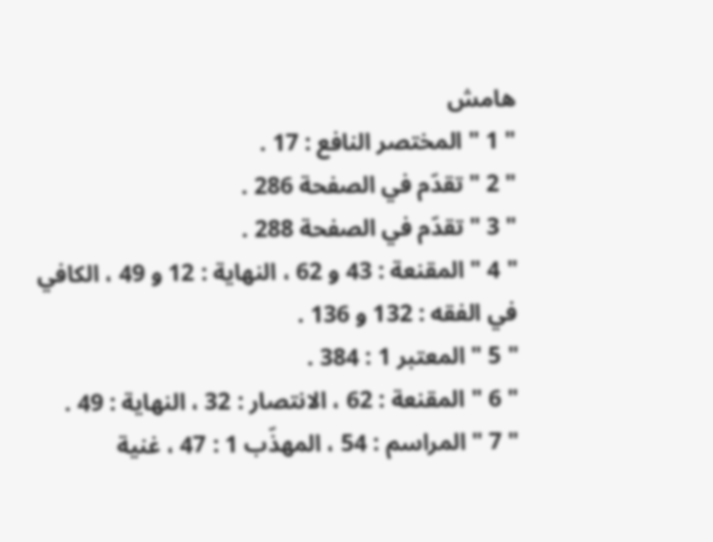هامش
" 1 " المختصر النافع : 17 .
" 2 " تقدّم في الصفحة 286 .
" 3 " تقدّم في الصفحة 288 .
" 4 " المقنعة : 43 و 62 ، النهاية : 12 و 49 ، الكافي في الفقه : 132 و 136 .
" 5 " المعتبر 1 : 384 .
" 6 " المقنعة : 62 ، الانتصار : 32 ، النهاية : 49 .
" 7 " المراسم : 54 ، المهذّب 1 : 47 ، غنية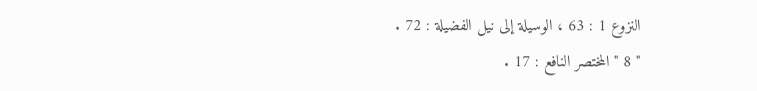النزوع 1 : 63 ، الوسيلة إلى نيل الفضيلة : 72 .
" 8 " المختصر النافع : 17 .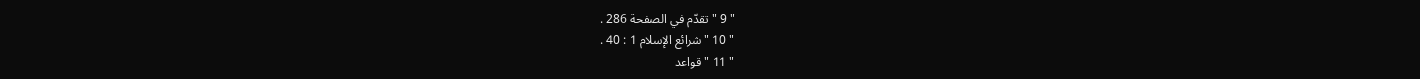" 9 " تقدّم في الصفحة 286 .
" 10 " شرائع الإسلام 1 : 40 .
" 11 " قواعد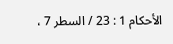الأحكام 1 : 23 / السطر 7 ،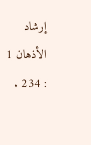إرشاد الأذهان 1 : 234 .